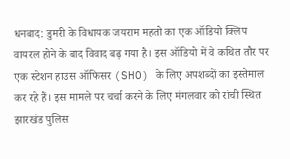धनबाद: डुमरी के विधायक जयराम महतो का एक ऑडियो क्लिप वायरल होने के बाद विवाद बढ़ गया है। इस ऑडियो में वे कथित तौर पर एक स्टेशन हाउस ऑफिसर (SHO) के लिए अपशब्दों का इस्तेमाल कर रहे हैं। इस मामले पर चर्चा करने के लिए मंगलवार को रांची स्थित झारखंड पुलिस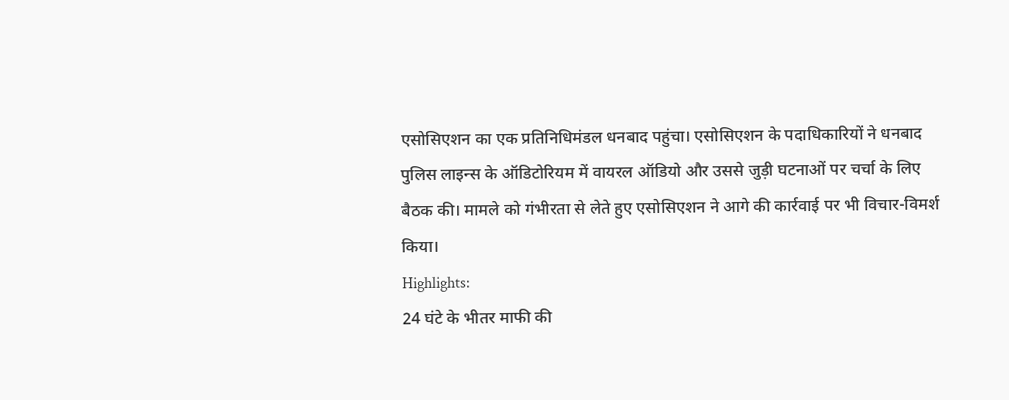एसोसिएशन का एक प्रतिनिधिमंडल धनबाद पहुंचा। एसोसिएशन के पदाधिकारियों ने धनबाद पुलिस लाइन्स के ऑडिटोरियम में वायरल ऑडियो और उससे जुड़ी घटनाओं पर चर्चा के लिए बैठक की। मामले को गंभीरता से लेते हुए एसोसिएशन ने आगे की कार्रवाई पर भी विचार-विमर्श किया।
Highlights:
24 घंटे के भीतर माफी की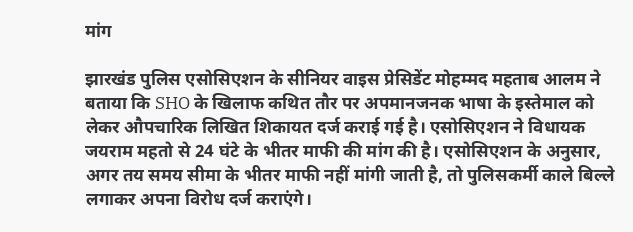मांग

झारखंड पुलिस एसोसिएशन के सीनियर वाइस प्रेसिडेंट मोहम्मद महताब आलम ने बताया कि SHO के खिलाफ कथित तौर पर अपमानजनक भाषा के इस्तेमाल को लेकर औपचारिक लिखित शिकायत दर्ज कराई गई है। एसोसिएशन ने विधायक जयराम महतो से 24 घंटे के भीतर माफी की मांग की है। एसोसिएशन के अनुसार, अगर तय समय सीमा के भीतर माफी नहीं मांगी जाती है, तो पुलिसकर्मी काले बिल्ले लगाकर अपना विरोध दर्ज कराएंगे।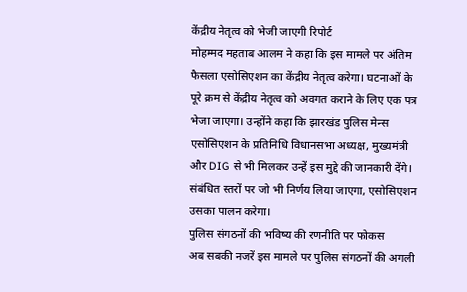केंद्रीय नेतृत्व को भेजी जाएगी रिपोर्ट
मोहम्मद महताब आलम ने कहा कि इस मामले पर अंतिम फैसला एसोसिएशन का केंद्रीय नेतृत्व करेगा। घटनाओं के पूरे क्रम से केंद्रीय नेतृत्व को अवगत कराने के लिए एक पत्र भेजा जाएगा। उन्होंने कहा कि झारखंड पुलिस मेन्स एसोसिएशन के प्रतिनिधि विधानसभा अध्यक्ष, मुख्यमंत्री और DIG से भी मिलकर उन्हें इस मुद्दे की जानकारी देंगे। संबंधित स्तरों पर जो भी निर्णय लिया जाएगा, एसोसिएशन उसका पालन करेगा।
पुलिस संगठनों की भविष्य की रणनीति पर फोकस
अब सबकी नजरें इस मामले पर पुलिस संगठनों की अगली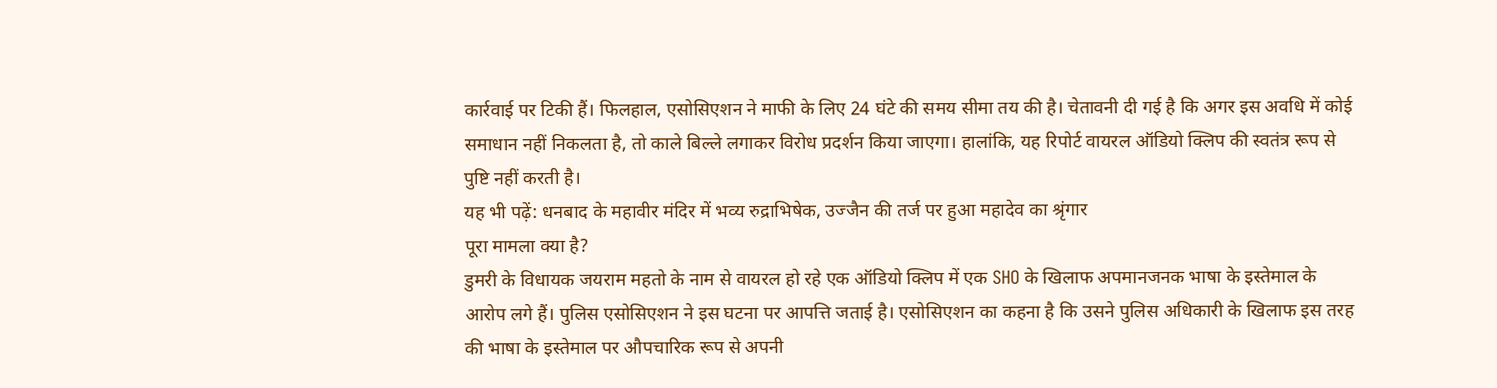कार्रवाई पर टिकी हैं। फिलहाल, एसोसिएशन ने माफी के लिए 24 घंटे की समय सीमा तय की है। चेतावनी दी गई है कि अगर इस अवधि में कोई समाधान नहीं निकलता है, तो काले बिल्ले लगाकर विरोध प्रदर्शन किया जाएगा। हालांकि, यह रिपोर्ट वायरल ऑडियो क्लिप की स्वतंत्र रूप से पुष्टि नहीं करती है।
यह भी पढ़ें: धनबाद के महावीर मंदिर में भव्य रुद्राभिषेक, उज्जैन की तर्ज पर हुआ महादेव का श्रृंगार
पूरा मामला क्या है?
डुमरी के विधायक जयराम महतो के नाम से वायरल हो रहे एक ऑडियो क्लिप में एक SHO के खिलाफ अपमानजनक भाषा के इस्तेमाल के आरोप लगे हैं। पुलिस एसोसिएशन ने इस घटना पर आपत्ति जताई है। एसोसिएशन का कहना है कि उसने पुलिस अधिकारी के खिलाफ इस तरह की भाषा के इस्तेमाल पर औपचारिक रूप से अपनी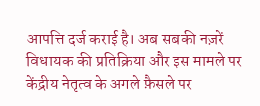आपत्ति दर्ज कराई है। अब सबकी नज़रें विधायक की प्रतिक्रिया और इस मामले पर केंद्रीय नेतृत्व के अगले फ़ैसले पर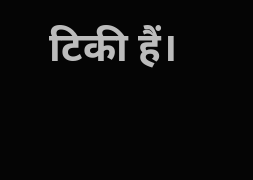टिकी हैं।